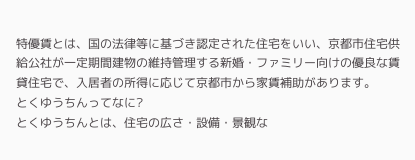特優賃とは、国の法律等に基づき認定された住宅をいい、京都市住宅供給公社が一定期間建物の維持管理する新婚・ファミリー向けの優良な賃貸住宅で、入居者の所得に応じて京都市から家賃補助があります。
とくゆうちんってなに?
とくゆうちんとは、住宅の広さ・設備・景観な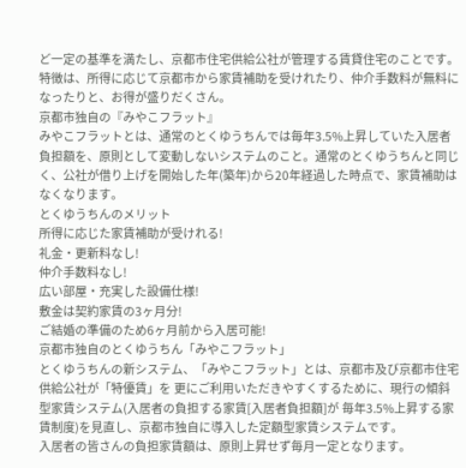ど一定の基準を満たし、京都市住宅供給公社が管理する賃貸住宅のことです。特徴は、所得に応じて京都市から家賃補助を受けれたり、仲介手数料が無料になったりと、お得が盛りだくさん。
京都市独自の『みやこフラット』
みやこフラットとは、通常のとくゆうちんでは毎年3.5%上昇していた入居者負担額を、原則として変動しないシステムのこと。通常のとくゆうちんと同じく、公社が借り上げを開始した年(築年)から20年経過した時点で、家賃補助はなくなります。
とくゆうちんのメリット
所得に応じた家賃補助が受けれる!
礼金・更新料なし!
仲介手数料なし!
広い部屋・充実した設備仕様!
敷金は契約家賃の3ヶ月分!
ご結婚の準備のため6ヶ月前から入居可能!
京都市独自のとくゆうちん「みやこフラット」
とくゆうちんの新システム、「みやこフラット」とは、京都市及び京都市住宅供給公社が「特優賃」を 更にご利用いただきやすくするために、現行の傾斜型家賃システム(入居者の負担する家賃[入居者負担額]が 毎年3.5%上昇する家賃制度)を見直し、京都市独自に導入した定額型家賃システムです。
入居者の皆さんの負担家賃額は、原則上昇せず毎月一定となります。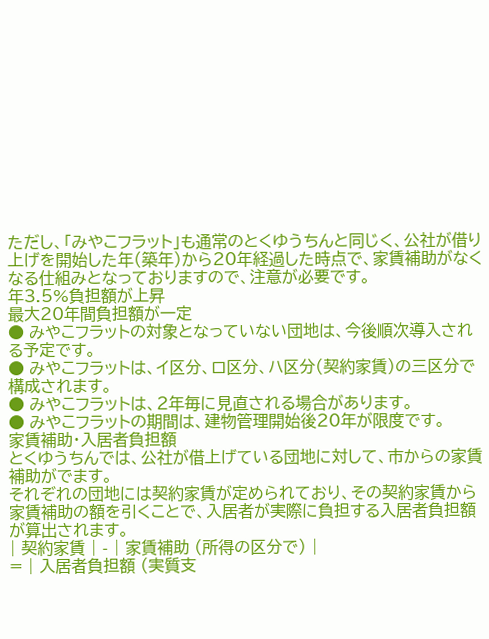ただし、「みやこフラット」も通常のとくゆうちんと同じく、公社が借り上げを開始した年(築年)から20年経過した時点で、家賃補助がなくなる仕組みとなっておりますので、注意が必要です。
年3.5%負担額が上昇
最大20年間負担額が一定
● みやこフラットの対象となっていない団地は、今後順次導入される予定です。
● みやこフラットは、イ区分、ロ区分、ハ区分(契約家賃)の三区分で構成されます。
● みやこフラットは、2年毎に見直される場合があります。
● みやこフラットの期間は、建物管理開始後20年が限度です。
家賃補助・入居者負担額
とくゆうちんでは、公社が借上げている団地に対して、市からの家賃補助がでます。
それぞれの団地には契約家賃が定められており、その契約家賃から家賃補助の額を引くことで、入居者が実際に負担する入居者負担額が算出されます。
| 契約家賃 | - | 家賃補助 (所得の区分で) |
= | 入居者負担額 (実質支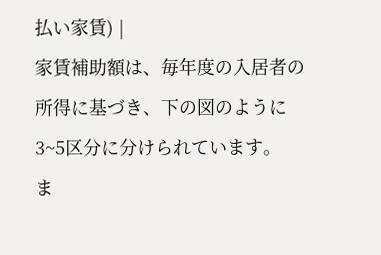払い家賃) |
家賃補助額は、毎年度の入居者の所得に基づき、下の図のように3~5区分に分けられています。
ま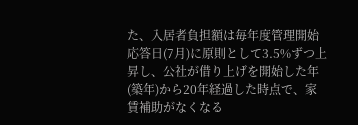た、入居者負担額は毎年度管理開始応答日(7月)に原則として3.5%ずつ上昇し、公社が借り上げを開始した年(築年)から20年経過した時点で、家賃補助がなくなる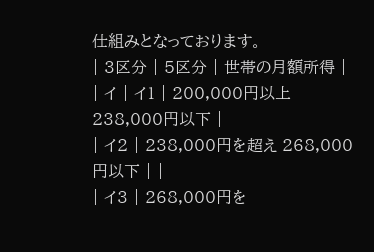仕組みとなっております。
| 3区分 | 5区分 | 世帯の月額所得 |
| イ | イ1 | 200,000円以上 238,000円以下 |
| イ2 | 238,000円を超え 268,000円以下 | |
| イ3 | 268,000円を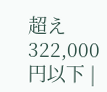超え 322,000円以下 |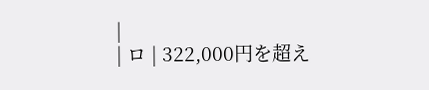|
| ロ | 322,000円を超え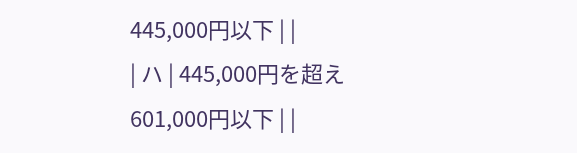445,000円以下 | |
| ハ | 445,000円を超え 601,000円以下 | |